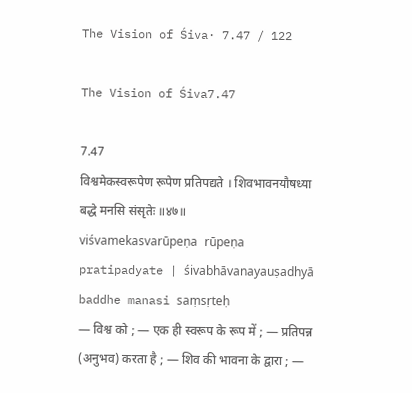The Vision of Śiva· 7.47 / 122

The Vision of Śiva7.47

7.47
विश्वमेकस्वरूपेण रूपेण प्रतिपद्यते । शिवभावनयौषध्या बद्धे मनसि संसृतेः ॥४७॥
viśvamekasvarūpeṇa rūpeṇa pratipadyate | śivabhāvanayauṣadhyā baddhe manasi saṃsṛteḥ
— विश्व को ; — एक ही स्वरूप के रूप में ; — प्रतिपन्न (अनुभव) करता है ; — शिव की भावना के द्वारा ; —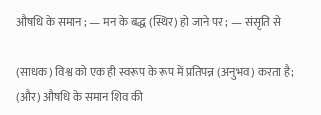औषधि के समान ; — मन के बद्ध (स्थिर) हो जाने पर ; — संसृति से

(साधक) विश्व को एक ही स्वरूप के रूप में प्रतिपन्न (अनुभव) करता है; (और) औषधि के समान शिव की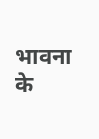भावना के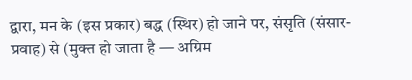द्वारा, मन के (इस प्रकार) बद्ध (स्थिर) हो जाने पर, संसृति (संसार-प्रवाह) से (मुक्त हो जाता है — अग्रिम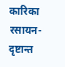कारिका रसायन-दृष्टान्त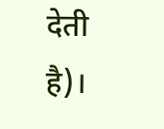देती है)।